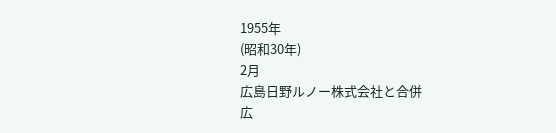1955年
(昭和30年)
2月
広島日野ルノー株式会社と合併
広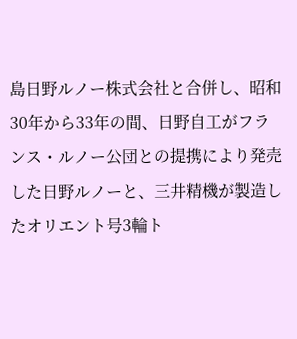島日野ルノー株式会社と合併し、昭和30年から33年の間、日野自工がフランス・ルノー公団との提携により発売した日野ルノーと、三井精機が製造したオリエント号3輪ト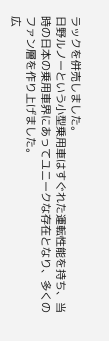ラックを併売しました。
日野ルノーという小型乗用車はすぐれた運転性能を持ち、当時の日本の乗用車界にあってユニークな存在となり、多くのファン層を作り上げました。
広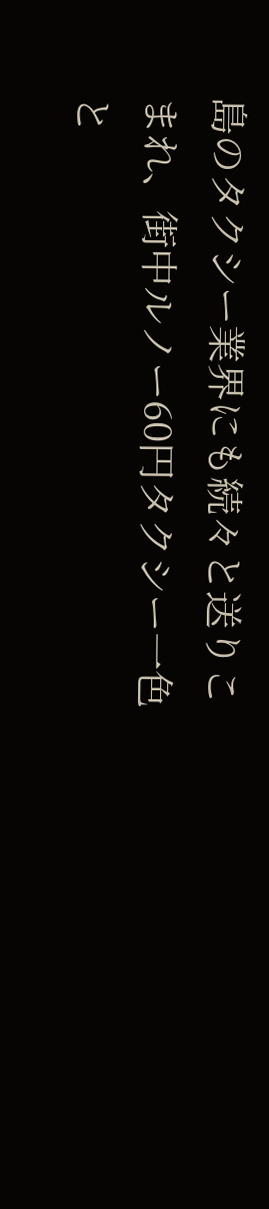島のタクシー業界にも続々と送りこまれ、街中ルノー60円タクシー一色と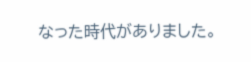なった時代がありました。